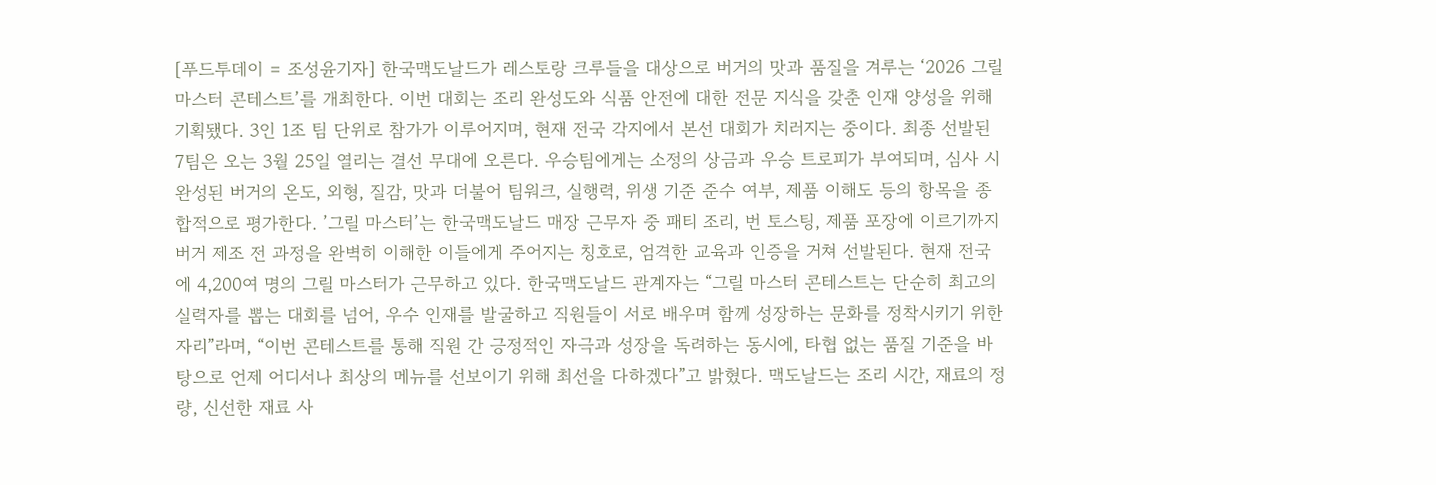[푸드투데이 = 조성윤기자] 한국맥도날드가 레스토랑 크루들을 대상으로 버거의 맛과 품질을 겨루는 ‘2026 그릴 마스터 콘테스트’를 개최한다. 이번 대회는 조리 완성도와 식품 안전에 대한 전문 지식을 갖춘 인재 양성을 위해 기획됐다. 3인 1조 팀 단위로 참가가 이루어지며, 현재 전국 각지에서 본선 대회가 치러지는 중이다. 최종 선발된 7팀은 오는 3월 25일 열리는 결선 무대에 오른다. 우승팀에게는 소정의 상금과 우승 트로피가 부여되며, 심사 시 완성된 버거의 온도, 외형, 질감, 맛과 더불어 팀워크, 실행력, 위생 기준 준수 여부, 제품 이해도 등의 항목을 종합적으로 평가한다. ’그릴 마스터’는 한국맥도날드 매장 근무자 중 패티 조리, 번 토스팅, 제품 포장에 이르기까지 버거 제조 전 과정을 완벽히 이해한 이들에게 주어지는 칭호로, 엄격한 교육과 인증을 거쳐 선발된다. 현재 전국에 4,200여 명의 그릴 마스터가 근무하고 있다. 한국맥도날드 관계자는 “그릴 마스터 콘테스트는 단순히 최고의 실력자를 뽑는 대회를 넘어, 우수 인재를 발굴하고 직원들이 서로 배우며 함께 성장하는 문화를 정착시키기 위한 자리”라며, “이번 콘테스트를 통해 직원 간 긍정적인 자극과 성장을 독려하는 동시에, 타협 없는 품질 기준을 바탕으로 언제 어디서나 최상의 메뉴를 선보이기 위해 최선을 다하겠다”고 밝혔다. 맥도날드는 조리 시간, 재료의 정량, 신선한 재료 사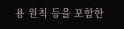용 원칙 등을 포함한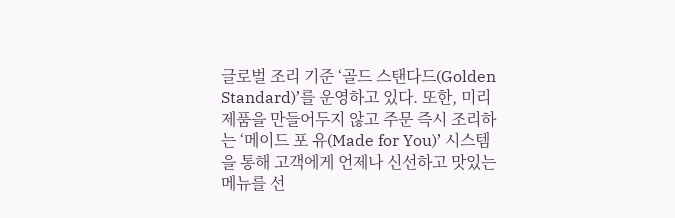글로벌 조리 기준 ‘골드 스탠다드(Golden Standard)’를 운영하고 있다. 또한, 미리 제품을 만들어두지 않고 주문 즉시 조리하는 ‘메이드 포 유(Made for You)’ 시스템을 통해 고객에게 언제나 신선하고 맛있는 메뉴를 선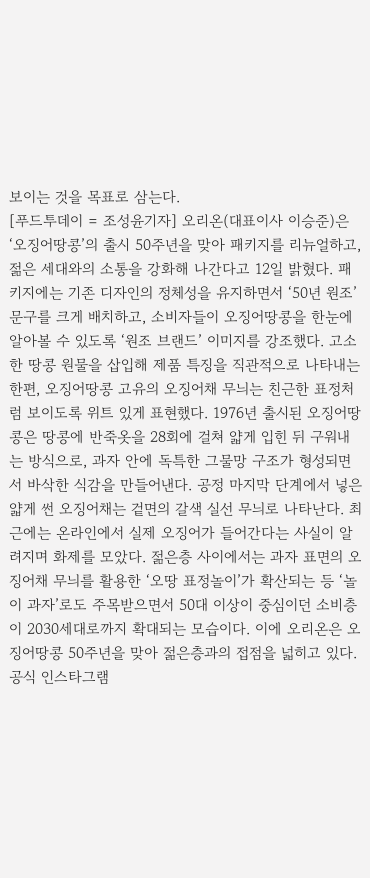보이는 것을 목표로 삼는다.
[푸드투데이 = 조성윤기자] 오리온(대표이사 이승준)은 ‘오징어땅콩’의 출시 50주년을 맞아 패키지를 리뉴얼하고, 젊은 세대와의 소통을 강화해 나간다고 12일 밝혔다. 패키지에는 기존 디자인의 정체성을 유지하면서 ‘50년 원조’ 문구를 크게 배치하고, 소비자들이 오징어땅콩을 한눈에 알아볼 수 있도록 ‘원조 브랜드’ 이미지를 강조했다. 고소한 땅콩 원물을 삽입해 제품 특징을 직관적으로 나타내는 한편, 오징어땅콩 고유의 오징어채 무늬는 친근한 표정처럼 보이도록 위트 있게 표현했다. 1976년 출시된 오징어땅콩은 땅콩에 반죽옷을 28회에 걸쳐 얇게 입힌 뒤 구워내는 방식으로, 과자 안에 독특한 그물망 구조가 형성되면서 바삭한 식감을 만들어낸다. 공정 마지막 단계에서 넣은 얇게 썬 오징어채는 겉면의 갈색 실선 무늬로 나타난다. 최근에는 온라인에서 실제 오징어가 들어간다는 사실이 알려지며 화제를 모았다. 젊은층 사이에서는 과자 표면의 오징어채 무늬를 활용한 ‘오땅 표정놀이’가 확산되는 등 ‘놀이 과자’로도 주목받으면서 50대 이상이 중심이던 소비층이 2030세대로까지 확대되는 모습이다. 이에 오리온은 오징어땅콩 50주년을 맞아 젊은층과의 접점을 넓히고 있다. 공식 인스타그램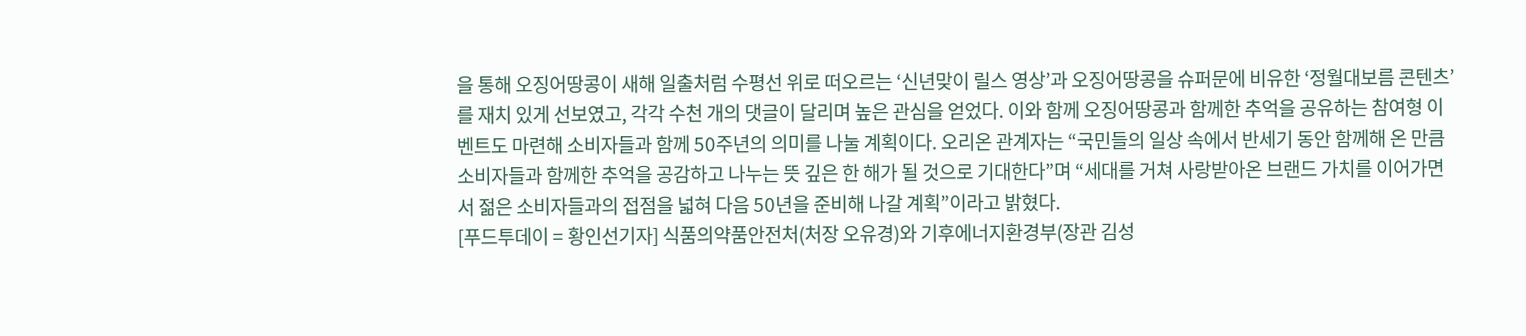을 통해 오징어땅콩이 새해 일출처럼 수평선 위로 떠오르는 ‘신년맞이 릴스 영상’과 오징어땅콩을 슈퍼문에 비유한 ‘정월대보름 콘텐츠’를 재치 있게 선보였고, 각각 수천 개의 댓글이 달리며 높은 관심을 얻었다. 이와 함께 오징어땅콩과 함께한 추억을 공유하는 참여형 이벤트도 마련해 소비자들과 함께 50주년의 의미를 나눌 계획이다. 오리온 관계자는 “국민들의 일상 속에서 반세기 동안 함께해 온 만큼 소비자들과 함께한 추억을 공감하고 나누는 뜻 깊은 한 해가 될 것으로 기대한다”며 “세대를 거쳐 사랑받아온 브랜드 가치를 이어가면서 젊은 소비자들과의 접점을 넓혀 다음 50년을 준비해 나갈 계획”이라고 밝혔다.
[푸드투데이 = 황인선기자] 식품의약품안전처(처장 오유경)와 기후에너지환경부(장관 김성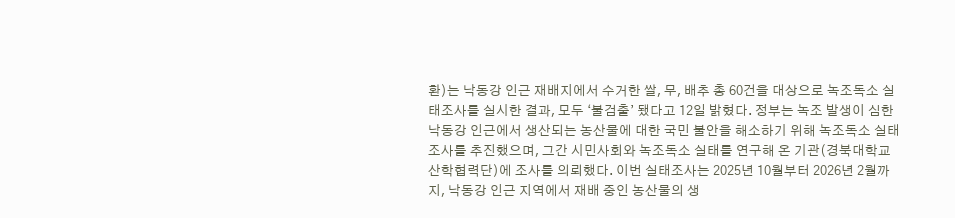환)는 낙동강 인근 재배지에서 수거한 쌀, 무, 배추 총 60건을 대상으로 녹조독소 실태조사를 실시한 결과, 모두 ‘불검출’ 됐다고 12일 밝혔다. 정부는 녹조 발생이 심한 낙동강 인근에서 생산되는 농산물에 대한 국민 불안을 해소하기 위해 녹조독소 실태조사를 추진했으며, 그간 시민사회와 녹조독소 실태를 연구해 온 기관(경북대학교 산학협력단)에 조사를 의뢰했다. 이번 실태조사는 2025년 10월부터 2026년 2월까지, 낙동강 인근 지역에서 재배 중인 농산물의 생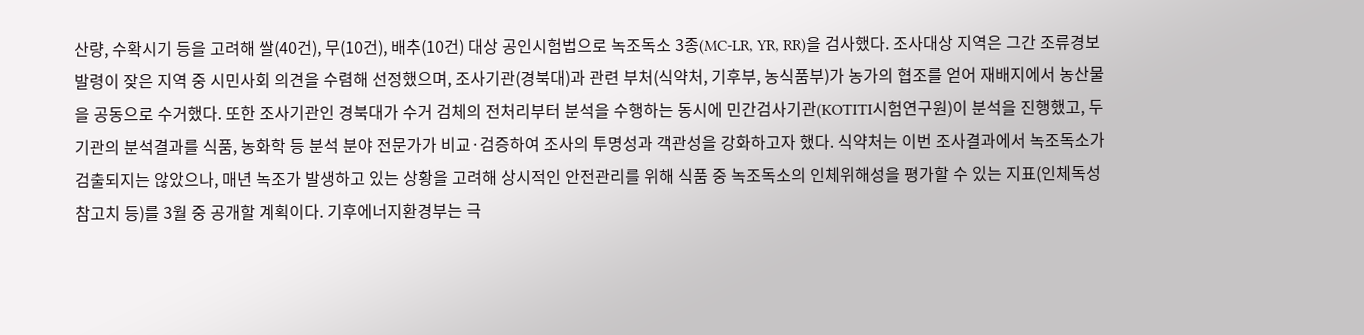산량, 수확시기 등을 고려해 쌀(40건), 무(10건), 배추(10건) 대상 공인시험법으로 녹조독소 3종(MC-LR, YR, RR)을 검사했다. 조사대상 지역은 그간 조류경보 발령이 잦은 지역 중 시민사회 의견을 수렴해 선정했으며, 조사기관(경북대)과 관련 부처(식약처, 기후부, 농식품부)가 농가의 협조를 얻어 재배지에서 농산물을 공동으로 수거했다. 또한 조사기관인 경북대가 수거 검체의 전처리부터 분석을 수행하는 동시에 민간검사기관(KOTITI시험연구원)이 분석을 진행했고, 두 기관의 분석결과를 식품, 농화학 등 분석 분야 전문가가 비교·검증하여 조사의 투명성과 객관성을 강화하고자 했다. 식약처는 이번 조사결과에서 녹조독소가 검출되지는 않았으나, 매년 녹조가 발생하고 있는 상황을 고려해 상시적인 안전관리를 위해 식품 중 녹조독소의 인체위해성을 평가할 수 있는 지표(인체독성참고치 등)를 3월 중 공개할 계획이다. 기후에너지환경부는 극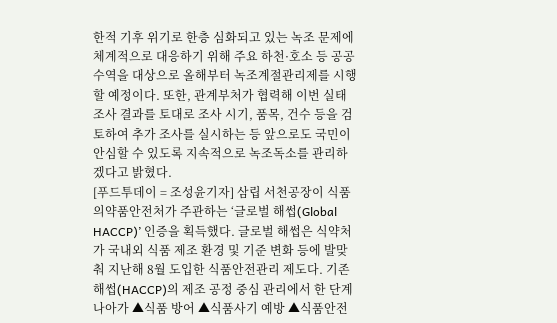한적 기후 위기로 한층 심화되고 있는 녹조 문제에 체계적으로 대응하기 위해 주요 하천·호소 등 공공수역을 대상으로 올해부터 녹조계절관리제를 시행할 예정이다. 또한, 관계부처가 협력해 이번 실태조사 결과를 토대로 조사 시기, 품목, 건수 등을 검토하여 추가 조사를 실시하는 등 앞으로도 국민이 안심할 수 있도록 지속적으로 녹조독소를 관리하겠다고 밝혔다.
[푸드투데이 = 조성윤기자] 삼립 서천공장이 식품의약품안전처가 주관하는 ‘글로벌 해썹(Global HACCP)’ 인증을 획득했다. 글로벌 해썹은 식약처가 국내외 식품 제조 환경 및 기준 변화 등에 발맞춰 지난해 8월 도입한 식품안전관리 제도다. 기존 해썹(HACCP)의 제조 공정 중심 관리에서 한 단계 나아가 ▲식품 방어 ▲식품사기 예방 ▲식품안전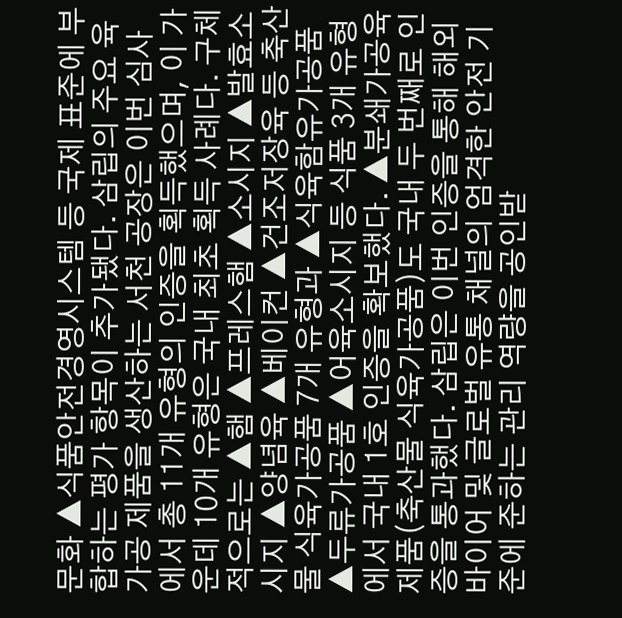문화 ▲식품안전경영시스템 등 국제 표준에 부합하는 평가 항목이 추가됐다. 삼립의 주요 육가공 제품을 생산하는 서천 공장은 이번 심사에서 총 11개 유형의 인증을 획득했으며, 이 가운데 10개 유형은 국내 최초 획득 사례다. 구체적으로는 ▲햄 ▲프레스햄 ▲소시지 ▲발효소시지 ▲양념육 ▲베이컨 ▲건조저장육 등 축산물 식육가공품 7개 유형과 ▲식육함유가공품 ▲두류가공품 ▲어육소시지 등 식품 3개 유형에서 국내 1호 인증을 확보했다. ▲분쇄가공육제품(축산물 식육가공품)도 국내 두 번째로 인증을 통과했다. 삼립은 이번 인증을 통해 해외 바이어 및 글로벌 유통 채널의 엄격한 안전 기준에 준하는 관리 역량을 공인받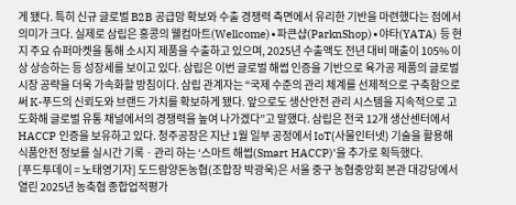게 됐다. 특히 신규 글로벌 B2B 공급망 확보와 수출 경쟁력 측면에서 유리한 기반을 마련했다는 점에서 의미가 크다. 실제로 삼립은 홍콩의 웰컴마트(Wellcome)∙파큰샵(ParknShop)∙야타(YATA) 등 현지 주요 슈퍼마켓을 통해 소시지 제품을 수출하고 있으며, 2025년 수출액도 전년 대비 매출이 105% 이상 상승하는 등 성장세를 보이고 있다. 삼립은 이번 글로벌 해썹 인증을 기반으로 육가공 제품의 글로벌 시장 공략을 더욱 가속화할 방침이다. 삼립 관계자는 “국제 수준의 관리 체계를 선제적으로 구축함으로써 K-푸드의 신뢰도와 브랜드 가치를 확보하게 됐다. 앞으로도 생산안전 관리 시스템을 지속적으로 고도화해 글로벌 유통 채널에서의 경쟁력을 높여 나가겠다”고 말했다. 삼립은 전국 12개 생산센터에서 HACCP 인증을 보유하고 있다. 청주공장은 지난 1월 일부 공정에서 IoT(사물인터넷) 기술을 활용해 식품안전 정보를 실시간 기록ㆍ관리 하는 ‘스마트 해썹(Smart HACCP)’을 추가로 획득했다.
[푸드투데이 = 노태영기자] 도드람양돈농협(조합장 박광욱)은 서울 중구 농협중앙회 본관 대강당에서 열린 2025년 농축협 종합업적평가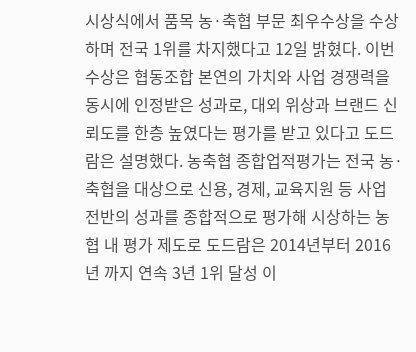시상식에서 품목 농·축협 부문 최우수상을 수상하며 전국 1위를 차지했다고 12일 밝혔다. 이번 수상은 협동조합 본연의 가치와 사업 경쟁력을 동시에 인정받은 성과로, 대외 위상과 브랜드 신뢰도를 한층 높였다는 평가를 받고 있다고 도드람은 설명했다. 농축협 종합업적평가는 전국 농·축협을 대상으로 신용, 경제, 교육지원 등 사업 전반의 성과를 종합적으로 평가해 시상하는 농협 내 평가 제도로 도드람은 2014년부터 2016년 까지 연속 3년 1위 달성 이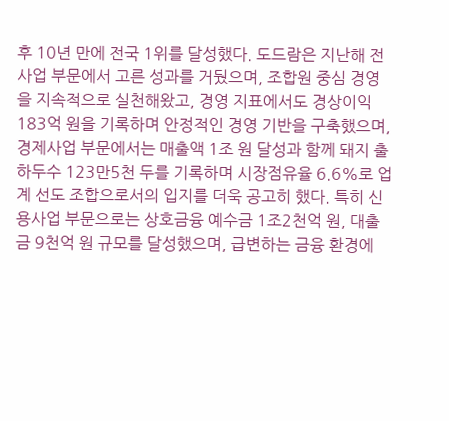후 10년 만에 전국 1위를 달성했다. 도드람은 지난해 전 사업 부문에서 고른 성과를 거뒀으며, 조합원 중심 경영을 지속적으로 실천해왔고, 경영 지표에서도 경상이익 183억 원을 기록하며 안정적인 경영 기반을 구축했으며, 경제사업 부문에서는 매출액 1조 원 달성과 함께 돼지 출하두수 123만5천 두를 기록하며 시장점유율 6.6%로 업계 선도 조합으로서의 입지를 더욱 공고히 했다. 특히 신용사업 부문으로는 상호금융 예수금 1조2천억 원, 대출금 9천억 원 규모를 달성했으며, 급변하는 금융 환경에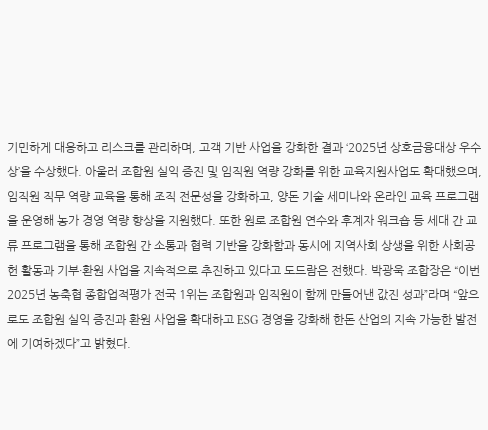기민하게 대응하고 리스크를 관리하며, 고객 기반 사업을 강화한 결과 ‘2025년 상호금융대상 우수상’을 수상했다. 아울러 조합원 실익 증진 및 임직원 역량 강화를 위한 교육지원사업도 확대했으며, 임직원 직무 역량 교육을 통해 조직 전문성을 강화하고, 양돈 기술 세미나와 온라인 교육 프로그램을 운영해 농가 경영 역량 향상을 지원했다. 또한 원로 조합원 연수와 후계자 워크숍 등 세대 간 교류 프로그램을 통해 조합원 간 소통과 협력 기반을 강화함과 동시에 지역사회 상생을 위한 사회공헌 활동과 기부·환원 사업을 지속적으로 추진하고 있다고 도드람은 전했다. 박광욱 조합장은 “이번 2025년 농축협 종합업적평가 전국 1위는 조합원과 임직원이 함께 만들어낸 값진 성과”라며 “앞으로도 조합원 실익 증진과 환원 사업을 확대하고 ESG 경영을 강화해 한돈 산업의 지속 가능한 발전에 기여하겠다”고 밝혔다.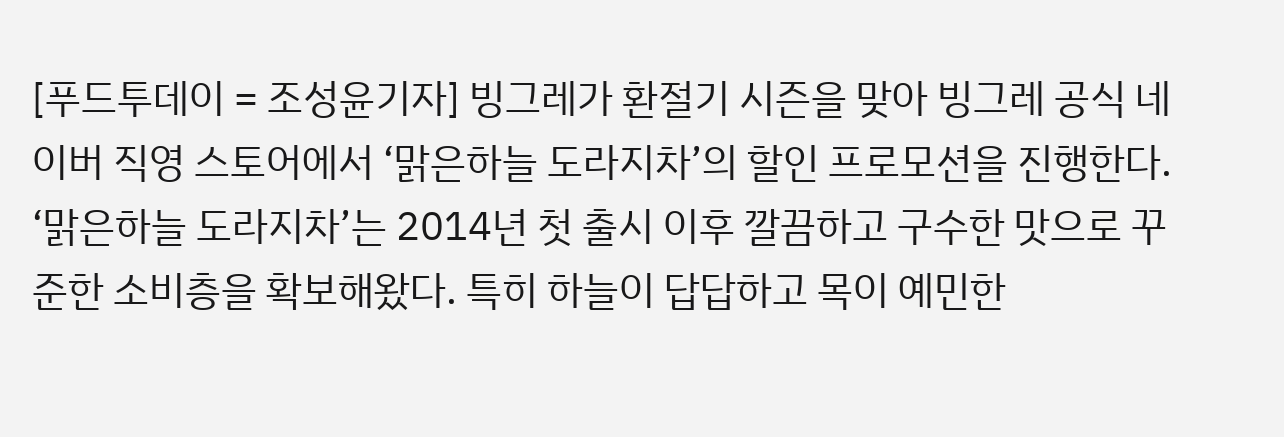[푸드투데이 = 조성윤기자] 빙그레가 환절기 시즌을 맞아 빙그레 공식 네이버 직영 스토어에서 ‘맑은하늘 도라지차’의 할인 프로모션을 진행한다. ‘맑은하늘 도라지차’는 2014년 첫 출시 이후 깔끔하고 구수한 맛으로 꾸준한 소비층을 확보해왔다. 특히 하늘이 답답하고 목이 예민한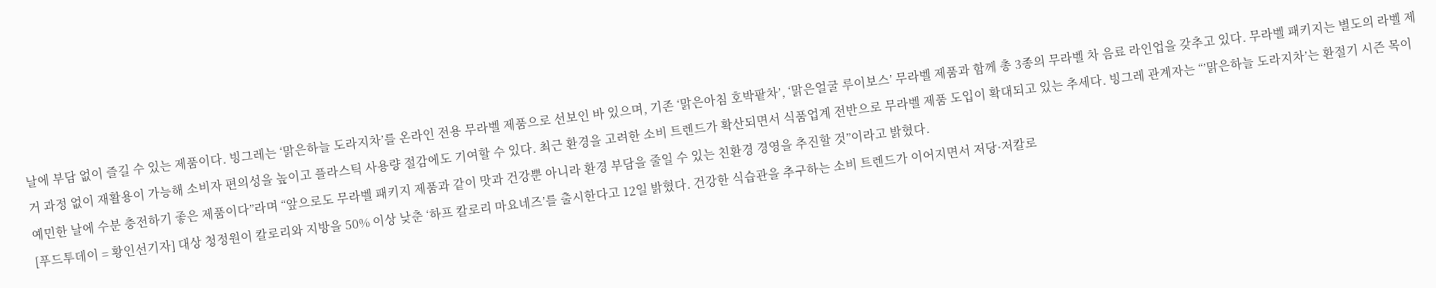날에 부담 없이 즐길 수 있는 제품이다. 빙그레는 ‘맑은하늘 도라지차’를 온라인 전용 무라벨 제품으로 선보인 바 있으며, 기존 ‘맑은아침 호박팥차’, ‘맑은얼굴 루이보스’ 무라벨 제품과 함께 총 3종의 무라벨 차 음료 라인업을 갖추고 있다. 무라벨 패키지는 별도의 라벨 제거 과정 없이 재활용이 가능해 소비자 편의성을 높이고 플라스틱 사용량 절감에도 기여할 수 있다. 최근 환경을 고려한 소비 트렌드가 확산되면서 식품업계 전반으로 무라벨 제품 도입이 확대되고 있는 추세다. 빙그레 관계자는 “’맑은하늘 도라지차’는 환절기 시즌 목이 예민한 날에 수분 충전하기 좋은 제품이다”라며 “앞으로도 무라벨 패키지 제품과 같이 맛과 건강뿐 아니라 환경 부담을 줄일 수 있는 친환경 경영을 추진할 것”이라고 밝혔다.
[푸드투데이 = 황인선기자] 대상 청정원이 칼로리와 지방을 50% 이상 낮춘 ‘하프 칼로리 마요네즈’를 출시한다고 12일 밝혔다. 건강한 식습관을 추구하는 소비 트렌드가 이어지면서 저당·저칼로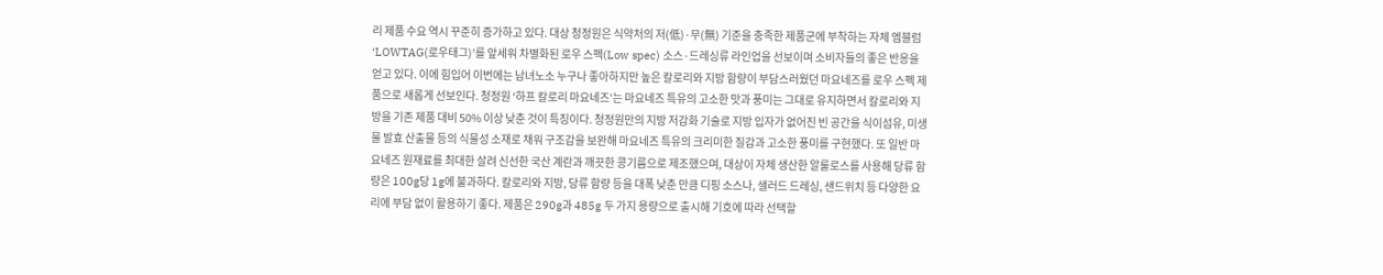리 제품 수요 역시 꾸준히 증가하고 있다. 대상 청정원은 식약처의 저(低)·무(無) 기준을 충족한 제품군에 부착하는 자체 엠블럼 ‘LOWTAG(로우태그)’를 앞세워 차별화된 로우 스펙(Low spec) 소스·드레싱류 라인업을 선보이며 소비자들의 좋은 반응을 얻고 있다. 이에 힘입어 이번에는 남녀노소 누구나 좋아하지만 높은 칼로리와 지방 함량이 부담스러웠던 마요네즈를 로우 스펙 제품으로 새롭게 선보인다. 청정원 ‘하프 칼로리 마요네즈’는 마요네즈 특유의 고소한 맛과 풍미는 그대로 유지하면서 칼로리와 지방을 기존 제품 대비 50% 이상 낮춘 것이 특징이다. 청정원만의 지방 저감화 기술로 지방 입자가 없어진 빈 공간을 식이섬유, 미생물 발효 산출물 등의 식물성 소재로 채워 구조감을 보완해 마요네즈 특유의 크리미한 질감과 고소한 풍미를 구현했다. 또 일반 마요네즈 원재료를 최대한 살려 신선한 국산 계란과 깨끗한 콩기름으로 제조했으며, 대상이 자체 생산한 알룰로스를 사용해 당류 함량은 100g당 1g에 불과하다. 칼로리와 지방, 당류 함량 등을 대폭 낮춘 만큼 디핑 소스나, 샐러드 드레싱, 샌드위치 등 다양한 요리에 부담 없이 활용하기 좋다. 제품은 290g과 485g 두 가지 용량으로 출시해 기호에 따라 선택할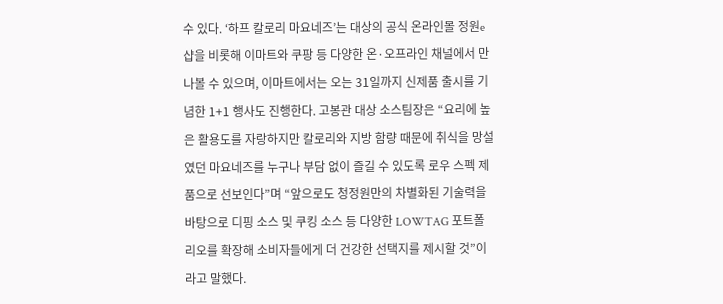수 있다. ‘하프 칼로리 마요네즈’는 대상의 공식 온라인몰 정원e샵을 비롯해 이마트와 쿠팡 등 다양한 온·오프라인 채널에서 만나볼 수 있으며, 이마트에서는 오는 31일까지 신제품 출시를 기념한 1+1 행사도 진행한다. 고봉관 대상 소스팀장은 “요리에 높은 활용도를 자랑하지만 칼로리와 지방 함량 때문에 취식을 망설였던 마요네즈를 누구나 부담 없이 즐길 수 있도록 로우 스펙 제품으로 선보인다”며 “앞으로도 청정원만의 차별화된 기술력을 바탕으로 디핑 소스 및 쿠킹 소스 등 다양한 LOWTAG 포트폴리오를 확장해 소비자들에게 더 건강한 선택지를 제시할 것”이라고 말했다.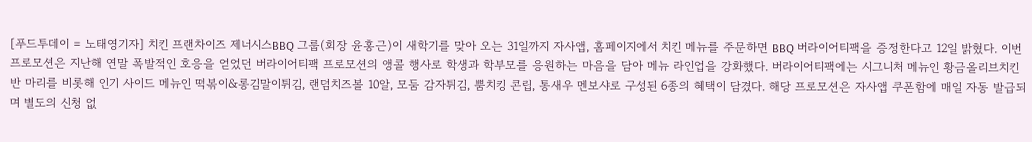[푸드투데이 = 노태영기자] 치킨 프랜차이즈 제너시스BBQ 그룹(회장 윤홍근)이 새학기를 맞아 오는 31일까지 자사앱, 홈페이지에서 치킨 메뉴를 주문하면 BBQ 버라이어티팩을 증정한다고 12일 밝혔다. 이번 프로모션은 지난해 연말 폭발적인 호응을 얻었던 버라이어티팩 프로모션의 앵콜 행사로 학생과 학부모를 응원하는 마음을 담아 메뉴 라인업을 강화했다. 버라이어티팩에는 시그니처 메뉴인 황금올리브치킨 반 마리를 비롯해 인기 사이드 메뉴인 떡볶이&롱김말이튀김, 랜덤치즈볼 10알, 모둠 감자튀김, 뿜치킹 콘립, 통새우 멘보샤로 구성된 6종의 혜택이 담겼다. 해당 프로모션은 자사앱 쿠폰함에 매일 자동 발급되며 별도의 신청 없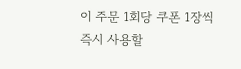이 주문 1회당 쿠폰 1장씩 즉시 사용할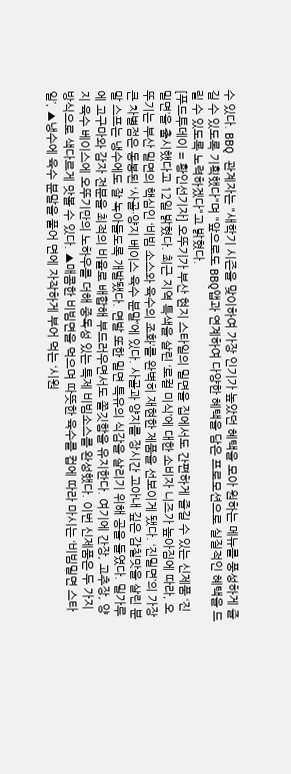수 있다. BBQ 관계자는 "새학기 시즌을 맞이하여 가장 인기가 높았던 혜택을 모아 원하는 메뉴를 풍성하게 즐길 수 있도록 기획했다"며 "앞으로도 BBQ앱과 연계하여 다양한 혜택을 담은 프로모션으로 실질적인 혜택을 드릴 수 있도록 노력하겠다"고 밝혔다.
[푸드투데이 = 황인선기자] 오뚜기가 부산 현지 스타일의 밀면을 집에서도 간편하게 즐길 수 있는 신제품 ‘진밀면’을 출시했다고 12일 밝혔다. 최근 지역 특색을 살린 ‘로컬 미식’에 대한 소비자 니즈가 높아짐에 따라, 오뚜기는 부산 밀면의 핵심인 ‘비빔 소스와 육수의 조화’를 완벽히 재현한 제품을 선보이게 됐다. ‘진밀면’의 가장 큰 차별점은 동봉된 ‘사골·양지 베이스 육수 분말’에 있다. 사골과 양지를 장시간 고아내 깊은 감칠맛을 살린 분말 스프는 냉수에도 잘 녹아들도록 개발됐다. 면발 또한 밀면 특유의 식감을 살리기 위해 공을 들였다. 밀가루에 고구마와 감자 전분을 최적의 비율로 배합해 부드러우면서도 쫄깃함을 유지한다. 여기에 간장, 고추장, 양지 육수 베이스에 오뚜기만의 노하우를 더해 중독성 있는 특제 비빔소스를 완성했다. 이번 신제품은 두 가지 방식으로 색다르게 맛볼 수 있다. ▲매콤한 비빔면을 먹으며 따뜻한 육수를 컵에 따라 마시는 ‘비빔밀면 스타일’, ▲냉수에 육수 분말을 풀어 면에 자작하게 부어 먹는 ‘시원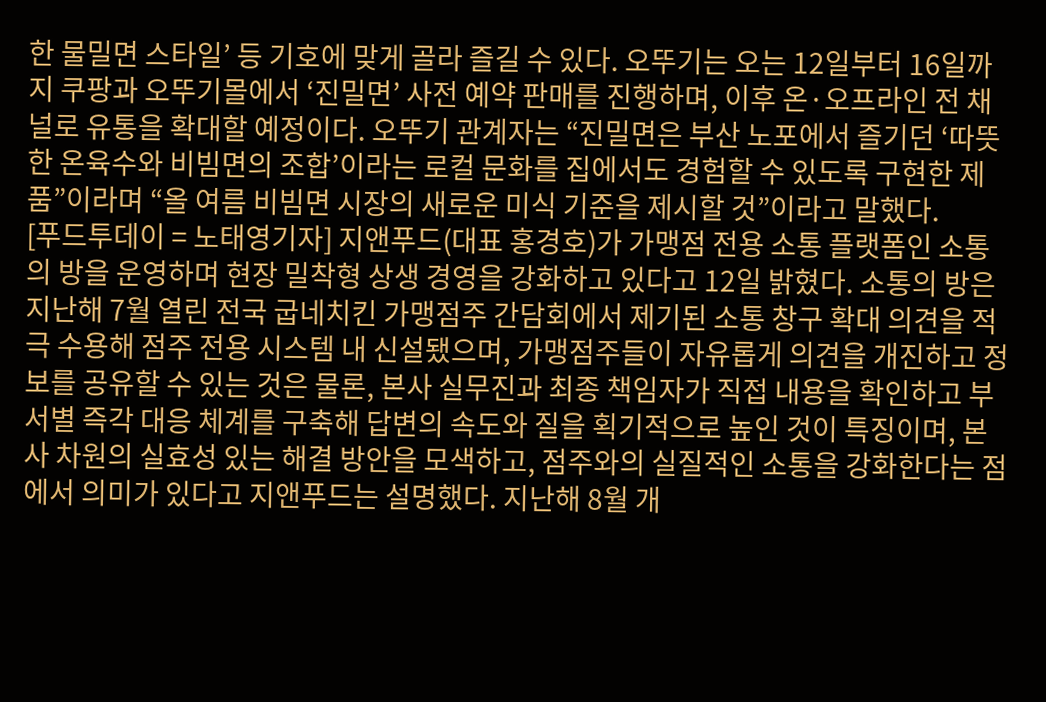한 물밀면 스타일’ 등 기호에 맞게 골라 즐길 수 있다. 오뚜기는 오는 12일부터 16일까지 쿠팡과 오뚜기몰에서 ‘진밀면’ 사전 예약 판매를 진행하며, 이후 온·오프라인 전 채널로 유통을 확대할 예정이다. 오뚜기 관계자는 “진밀면은 부산 노포에서 즐기던 ‘따뜻한 온육수와 비빔면의 조합’이라는 로컬 문화를 집에서도 경험할 수 있도록 구현한 제품”이라며 “올 여름 비빔면 시장의 새로운 미식 기준을 제시할 것”이라고 말했다.
[푸드투데이 = 노태영기자] 지앤푸드(대표 홍경호)가 가맹점 전용 소통 플랫폼인 소통의 방을 운영하며 현장 밀착형 상생 경영을 강화하고 있다고 12일 밝혔다. 소통의 방은 지난해 7월 열린 전국 굽네치킨 가맹점주 간담회에서 제기된 소통 창구 확대 의견을 적극 수용해 점주 전용 시스템 내 신설됐으며, 가맹점주들이 자유롭게 의견을 개진하고 정보를 공유할 수 있는 것은 물론, 본사 실무진과 최종 책임자가 직접 내용을 확인하고 부서별 즉각 대응 체계를 구축해 답변의 속도와 질을 획기적으로 높인 것이 특징이며, 본사 차원의 실효성 있는 해결 방안을 모색하고, 점주와의 실질적인 소통을 강화한다는 점에서 의미가 있다고 지앤푸드는 설명했다. 지난해 8월 개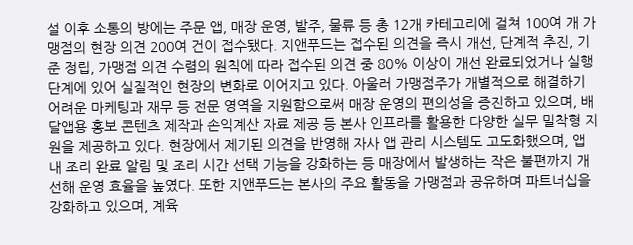설 이후 소통의 방에는 주문 앱, 매장 운영, 발주, 물류 등 총 12개 카테고리에 걸쳐 100여 개 가맹점의 현장 의견 200여 건이 접수됐다. 지앤푸드는 접수된 의견을 즉시 개선, 단계적 추진, 기준 정립, 가맹점 의견 수렴의 원칙에 따라 접수된 의견 중 80% 이상이 개선 완료되었거나 실행 단계에 있어 실질적인 현장의 변화로 이어지고 있다. 아울러 가맹점주가 개별적으로 해결하기 어려운 마케팅과 재무 등 전문 영역을 지원함으로써 매장 운영의 편의성을 증진하고 있으며, 배달앱용 홍보 콘텐츠 제작과 손익계산 자료 제공 등 본사 인프라를 활용한 다양한 실무 밀착형 지원을 제공하고 있다. 현장에서 제기된 의견을 반영해 자사 앱 관리 시스템도 고도화했으며, 앱 내 조리 완료 알림 및 조리 시간 선택 기능을 강화하는 등 매장에서 발생하는 작은 불편까지 개선해 운영 효율을 높였다. 또한 지앤푸드는 본사의 주요 활동을 가맹점과 공유하며 파트너십을 강화하고 있으며, 계육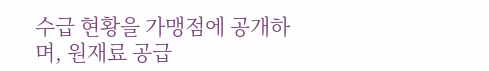수급 현황을 가맹점에 공개하며, 원재료 공급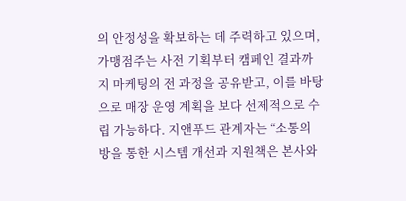의 안정성을 확보하는 데 주력하고 있으며, 가맹점주는 사전 기획부터 캠페인 결과까지 마케팅의 전 과정을 공유받고, 이를 바탕으로 매장 운영 계획을 보다 선제적으로 수립 가능하다. 지앤푸드 관계자는 “소통의 방을 통한 시스템 개선과 지원책은 본사와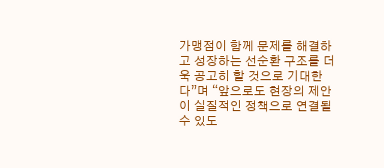가맹점이 함께 문제를 해결하고 성장하는 선순환 구조를 더욱 공고히 할 것으로 기대한다”며 “앞으로도 현장의 제안이 실질적인 정책으로 연결될 수 있도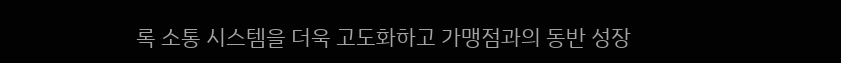록 소통 시스템을 더욱 고도화하고 가맹점과의 동반 성장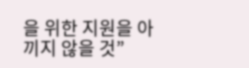을 위한 지원을 아끼지 않을 것”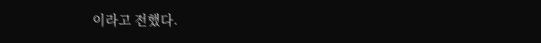이라고 전했다.